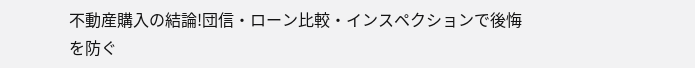不動産購入の結論!団信・ローン比較・インスペクションで後悔を防ぐ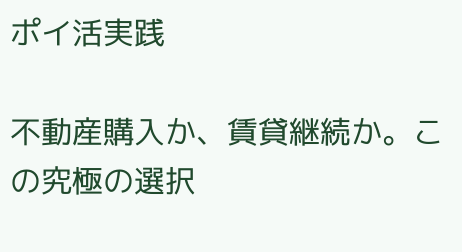ポイ活実践

不動産購入か、賃貸継続か。この究極の選択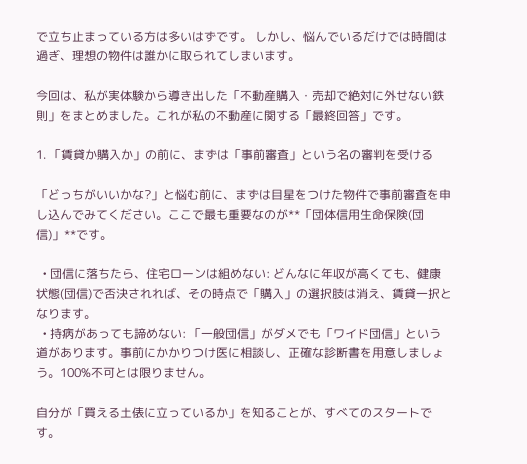で立ち止まっている方は多いはずです。 しかし、悩んでいるだけでは時間は過ぎ、理想の物件は誰かに取られてしまいます。

今回は、私が実体験から導き出した「不動産購入・売却で絶対に外せない鉄則」をまとめました。これが私の不動産に関する「最終回答」です。

1. 「賃貸か購入か」の前に、まずは「事前審査」という名の審判を受ける

「どっちがいいかな?」と悩む前に、まずは目星をつけた物件で事前審査を申し込んでみてください。ここで最も重要なのが**「団体信用生命保険(団信)」**です。

  • 団信に落ちたら、住宅ローンは組めない: どんなに年収が高くても、健康状態(団信)で否決されれば、その時点で「購入」の選択肢は消え、賃貸一択となります。
  • 持病があっても諦めない: 「一般団信」がダメでも「ワイド団信」という道があります。事前にかかりつけ医に相談し、正確な診断書を用意しましょう。100%不可とは限りません。

自分が「買える土俵に立っているか」を知ることが、すべてのスタートです。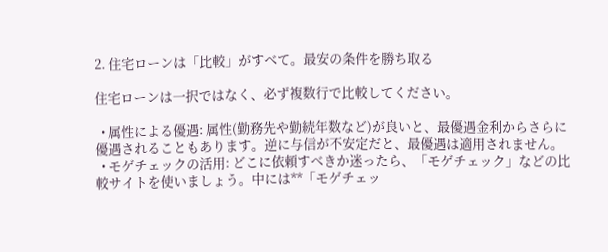2. 住宅ローンは「比較」がすべて。最安の条件を勝ち取る

住宅ローンは一択ではなく、必ず複数行で比較してください。

  • 属性による優遇: 属性(勤務先や勤続年数など)が良いと、最優遇金利からさらに優遇されることもあります。逆に与信が不安定だと、最優遇は適用されません。
  • モゲチェックの活用: どこに依頼すべきか迷ったら、「モゲチェック」などの比較サイトを使いましょう。中には**「モゲチェッ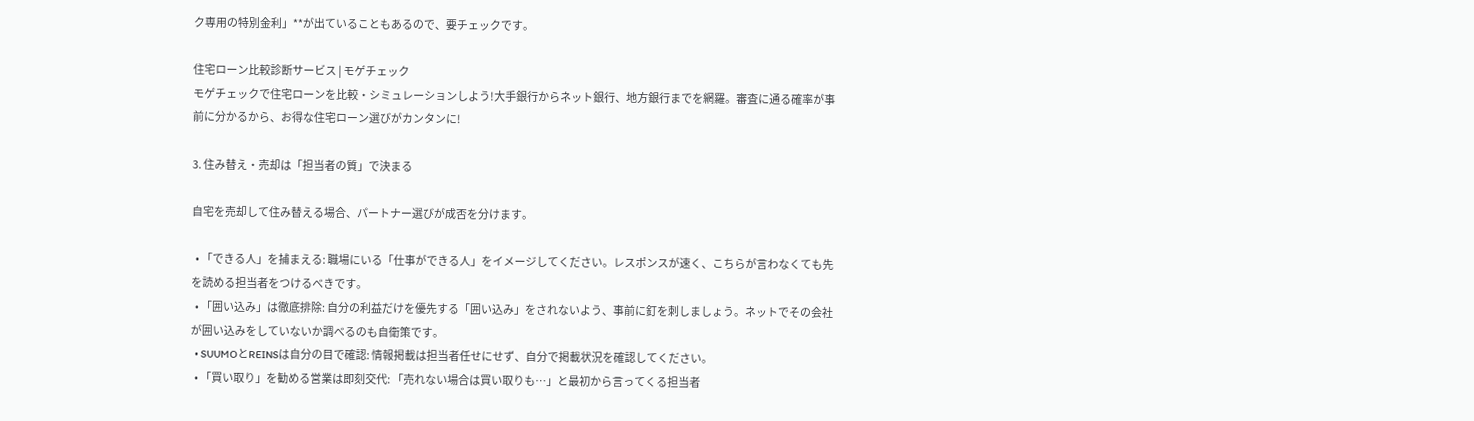ク専用の特別金利」**が出ていることもあるので、要チェックです。

住宅ローン比較診断サービス | モゲチェック
モゲチェックで住宅ローンを比較・シミュレーションしよう!大手銀行からネット銀行、地方銀行までを網羅。審査に通る確率が事前に分かるから、お得な住宅ローン選びがカンタンに!

3. 住み替え・売却は「担当者の質」で決まる

自宅を売却して住み替える場合、パートナー選びが成否を分けます。

  • 「できる人」を捕まえる: 職場にいる「仕事ができる人」をイメージしてください。レスポンスが速く、こちらが言わなくても先を読める担当者をつけるべきです。
  • 「囲い込み」は徹底排除: 自分の利益だけを優先する「囲い込み」をされないよう、事前に釘を刺しましょう。ネットでその会社が囲い込みをしていないか調べるのも自衛策です。
  • SUUMOとREINSは自分の目で確認: 情報掲載は担当者任せにせず、自分で掲載状況を確認してください。
  • 「買い取り」を勧める営業は即刻交代: 「売れない場合は買い取りも…」と最初から言ってくる担当者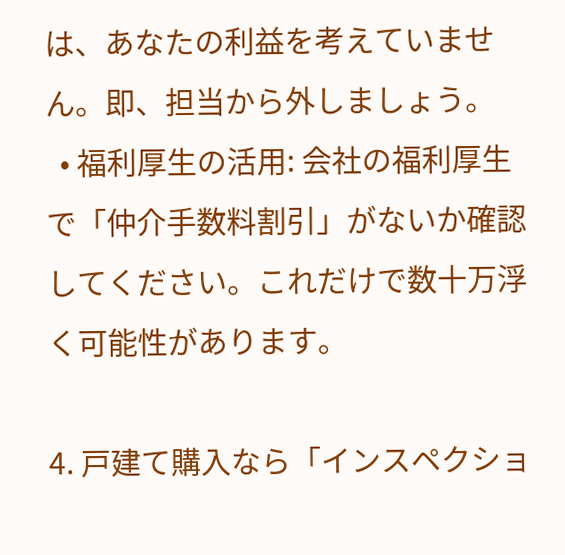は、あなたの利益を考えていません。即、担当から外しましょう。
  • 福利厚生の活用: 会社の福利厚生で「仲介手数料割引」がないか確認してください。これだけで数十万浮く可能性があります。

4. 戸建て購入なら「インスペクショ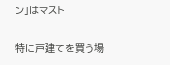ン」はマスト

特に戸建てを買う場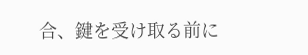合、鍵を受け取る前に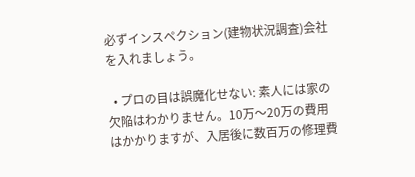必ずインスペクション(建物状況調査)会社を入れましょう。

  • プロの目は誤魔化せない: 素人には家の欠陥はわかりません。10万〜20万の費用はかかりますが、入居後に数百万の修理費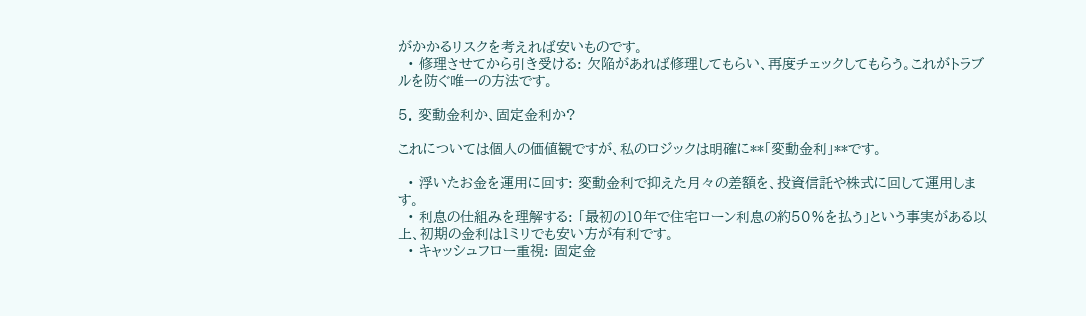がかかるリスクを考えれば安いものです。
  • 修理させてから引き受ける: 欠陥があれば修理してもらい、再度チェックしてもらう。これがトラブルを防ぐ唯一の方法です。

5. 変動金利か、固定金利か?

これについては個人の価値観ですが、私のロジックは明確に**「変動金利」**です。

  • 浮いたお金を運用に回す: 変動金利で抑えた月々の差額を、投資信託や株式に回して運用します。
  • 利息の仕組みを理解する: 「最初の10年で住宅ローン利息の約50%を払う」という事実がある以上、初期の金利は1ミリでも安い方が有利です。
  • キャッシュフロー重視: 固定金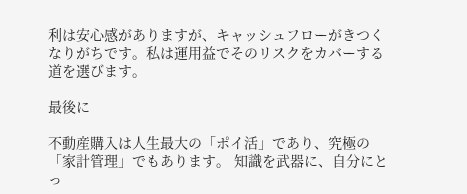利は安心感がありますが、キャッシュフローがきつくなりがちです。私は運用益でそのリスクをカバーする道を選びます。

最後に

不動産購入は人生最大の「ポイ活」であり、究極の「家計管理」でもあります。 知識を武器に、自分にとっ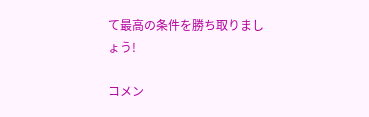て最高の条件を勝ち取りましょう!

コメン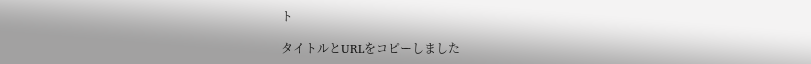ト

タイトルとURLをコピーしました